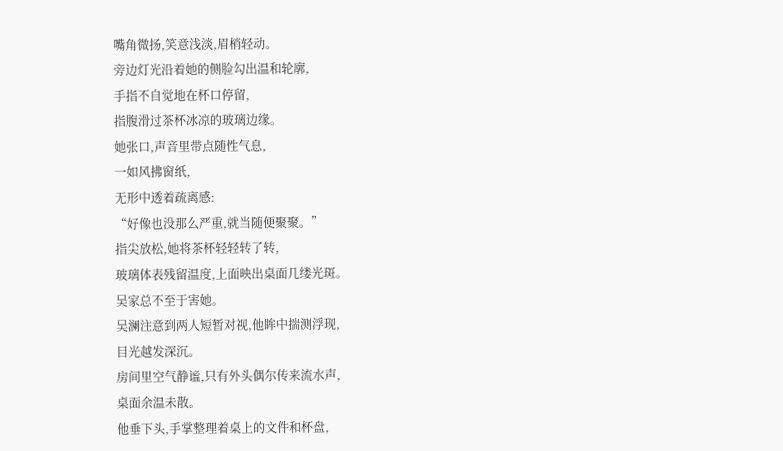嘴角微扬,笑意浅淡,眉梢轻动。
旁边灯光沿着她的侧脸勾出温和轮廓,
手指不自觉地在杯口停留,
指腹滑过茶杯冰凉的玻璃边缘。
她张口,声音里带点随性气息,
一如风拂窗纸,
无形中透着疏离感:
“好像也没那么严重,就当随便聚聚。”
指尖放松,她将茶杯轻轻转了转,
玻璃体表残留温度,上面映出桌面几缕光斑。
吴家总不至于害她。
吴澜注意到两人短暂对视,他眸中揣测浮现,
目光越发深沉。
房间里空气静谧,只有外头偶尔传来流水声,
桌面余温未散。
他垂下头,手掌整理着桌上的文件和杯盘,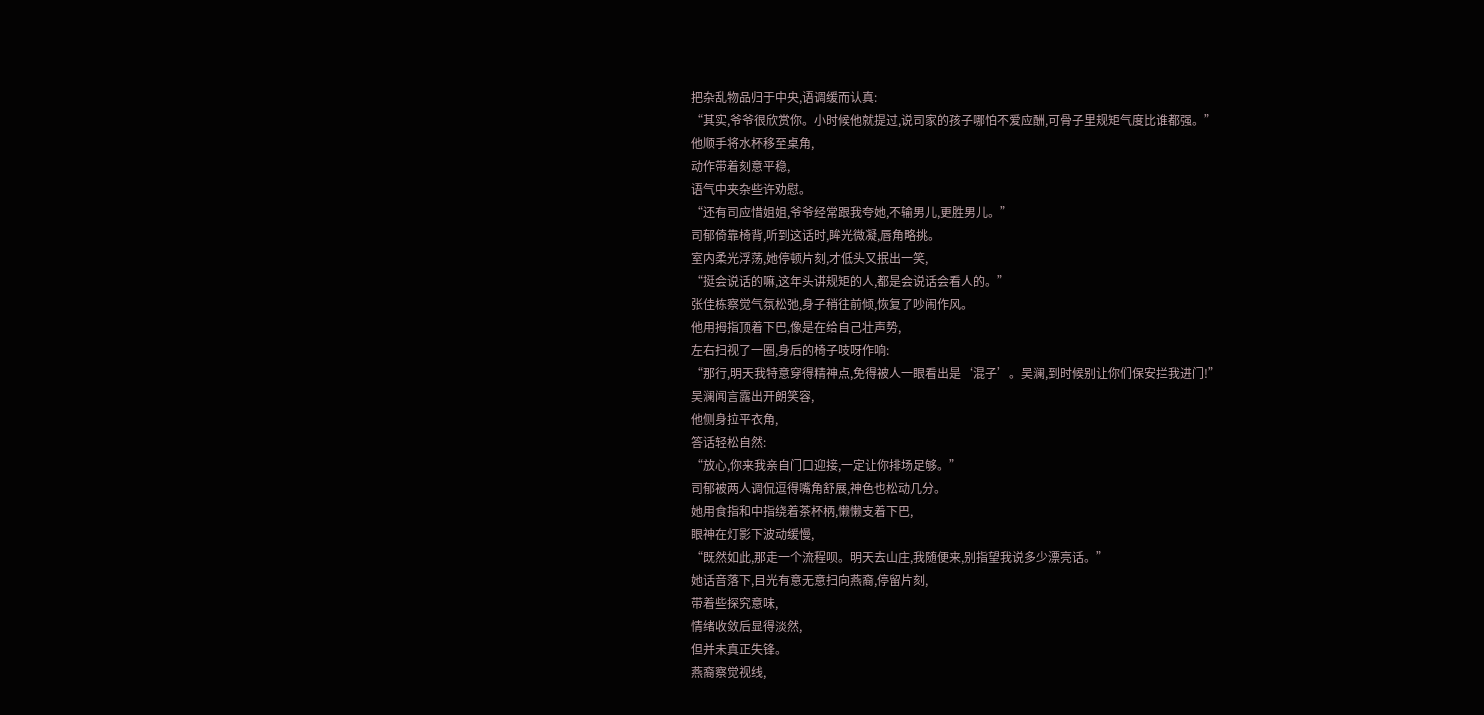把杂乱物品归于中央,语调缓而认真:
“其实,爷爷很欣赏你。小时候他就提过,说司家的孩子哪怕不爱应酬,可骨子里规矩气度比谁都强。”
他顺手将水杯移至桌角,
动作带着刻意平稳,
语气中夹杂些许劝慰。
“还有司应惜姐姐,爷爷经常跟我夸她,不输男儿,更胜男儿。”
司郁倚靠椅背,听到这话时,眸光微凝,唇角略挑。
室内柔光浮荡,她停顿片刻,才低头又抿出一笑,
“挺会说话的嘛,这年头讲规矩的人,都是会说话会看人的。”
张佳栋察觉气氛松弛,身子稍往前倾,恢复了吵闹作风。
他用拇指顶着下巴,像是在给自己壮声势,
左右扫视了一圈,身后的椅子吱呀作响:
“那行,明天我特意穿得精神点,免得被人一眼看出是‘混子’。吴澜,到时候别让你们保安拦我进门!”
吴澜闻言露出开朗笑容,
他侧身拉平衣角,
答话轻松自然:
“放心,你来我亲自门口迎接,一定让你排场足够。”
司郁被两人调侃逗得嘴角舒展,神色也松动几分。
她用食指和中指绕着茶杯柄,懒懒支着下巴,
眼神在灯影下波动缓慢,
“既然如此,那走一个流程呗。明天去山庄,我随便来,别指望我说多少漂亮话。”
她话音落下,目光有意无意扫向燕裔,停留片刻,
带着些探究意味,
情绪收敛后显得淡然,
但并未真正失锋。
燕裔察觉视线,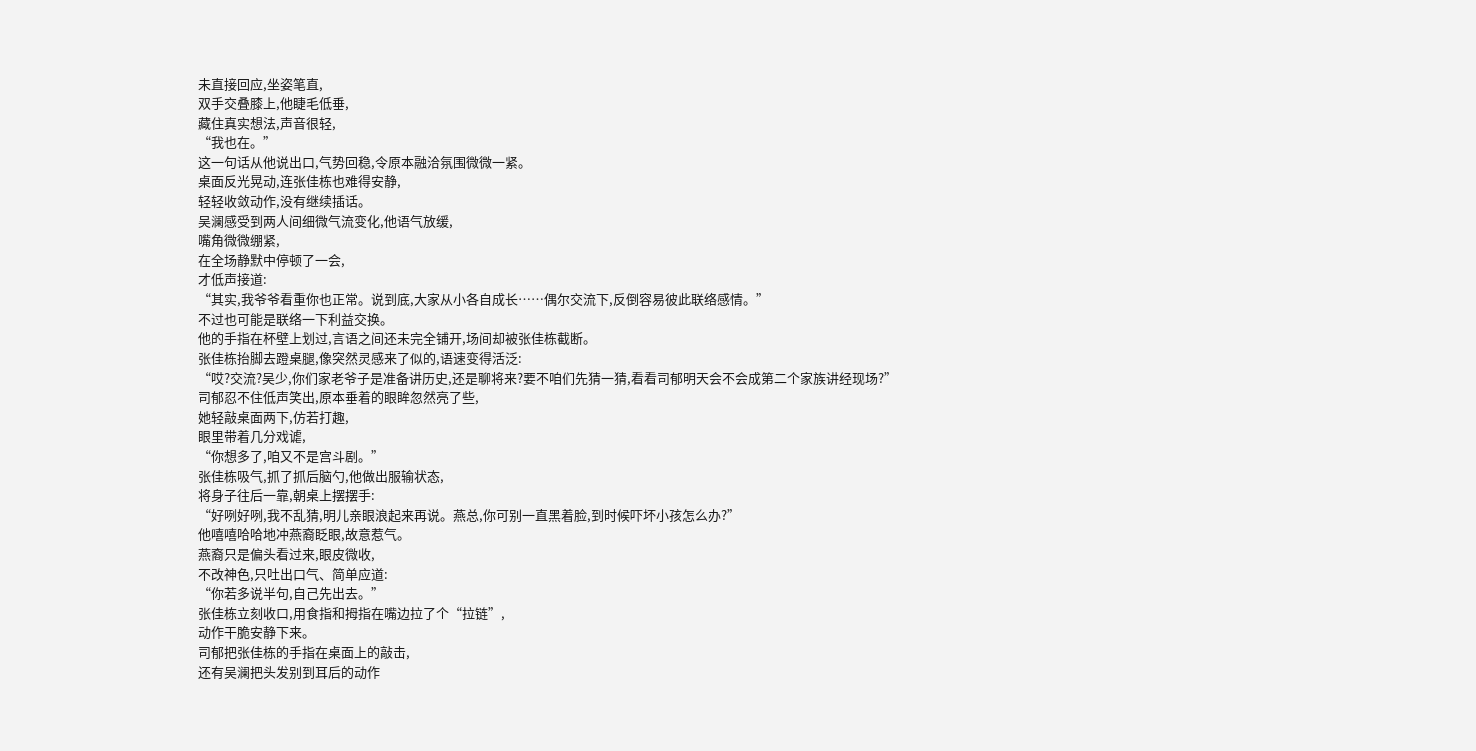未直接回应,坐姿笔直,
双手交叠膝上,他睫毛低垂,
藏住真实想法,声音很轻,
“我也在。”
这一句话从他说出口,气势回稳,令原本融洽氛围微微一紧。
桌面反光晃动,连张佳栋也难得安静,
轻轻收敛动作,没有继续插话。
吴澜感受到两人间细微气流变化,他语气放缓,
嘴角微微绷紧,
在全场静默中停顿了一会,
才低声接道:
“其实,我爷爷看重你也正常。说到底,大家从小各自成长……偶尔交流下,反倒容易彼此联络感情。”
不过也可能是联络一下利益交换。
他的手指在杯壁上划过,言语之间还未完全铺开,场间却被张佳栋截断。
张佳栋抬脚去蹬桌腿,像突然灵感来了似的,语速变得活泛:
“哎?交流?吴少,你们家老爷子是准备讲历史,还是聊将来?要不咱们先猜一猜,看看司郁明天会不会成第二个家族讲经现场?”
司郁忍不住低声笑出,原本垂着的眼眸忽然亮了些,
她轻敲桌面两下,仿若打趣,
眼里带着几分戏谑,
“你想多了,咱又不是宫斗剧。”
张佳栋吸气,抓了抓后脑勺,他做出服输状态,
将身子往后一靠,朝桌上摆摆手:
“好咧好咧,我不乱猜,明儿亲眼浪起来再说。燕总,你可别一直黑着脸,到时候吓坏小孩怎么办?”
他嘻嘻哈哈地冲燕裔眨眼,故意惹气。
燕裔只是偏头看过来,眼皮微收,
不改神色,只吐出口气、简单应道:
“你若多说半句,自己先出去。”
张佳栋立刻收口,用食指和拇指在嘴边拉了个“拉链”,
动作干脆安静下来。
司郁把张佳栋的手指在桌面上的敲击,
还有吴澜把头发别到耳后的动作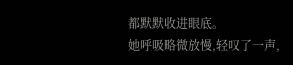都默默收进眼底。
她呼吸略微放慢,轻叹了一声,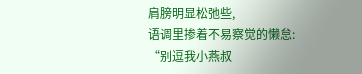肩膀明显松弛些,
语调里掺着不易察觉的懒怠:
“别逗我小燕叔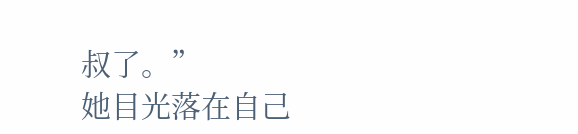叔了。”
她目光落在自己